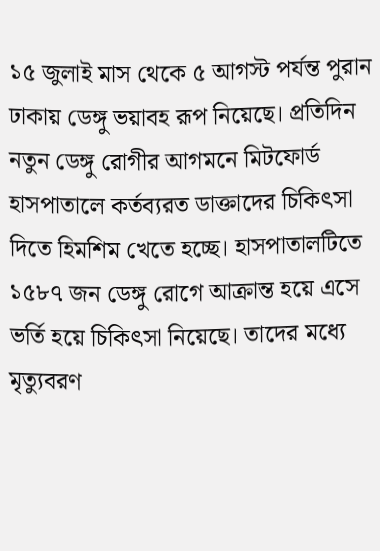১৫ জুলাই মাস থেকে ৫ আগস্ট পর্যন্ত পুরান ঢাকায় ডেঙ্গু ভয়াবহ রূপ নিয়েছে। প্রতিদিন নতুন ডেঙ্গু রোগীর আগমনে মিটফোর্ড হাসপাতালে কর্তব্যরত ডাক্তাদের চিকিৎসা দিতে হিমশিম খেতে হচ্ছে। হাসপাতালটিতে ১৫৮৭ জন ডেঙ্গু রোগে আক্রান্ত হয়ে এসে ভর্তি হয়ে চিকিৎসা নিয়েছে। তাদের মধ্যে মৃত্যুবরণ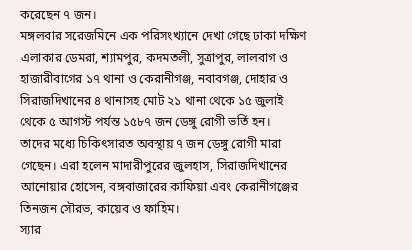করেছেন ৭ জন।
মঙ্গলবার সরেজমিনে এক পরিসংখ্যানে দেখা গেছে ঢাকা দক্ষিণ এলাকার ডেমরা, শ্যামপুর, কদমতলী, সুত্রাপুর, লালবাগ ও হাজারীবাগের ১৭ থানা ও কেরানীগঞ্জ, নবাবগঞ্জ, দোহার ও সিরাজদিখানের ৪ থানাসহ মোট ২১ থানা থেকে ১৫ জুলাই থেকে ৫ আগস্ট পর্যন্ত ১৫৮৭ জন ডেঙ্গু রোগী ভর্তি হন।
তাদের মধ্যে চিকিৎসারত অবস্থায় ৭ জন ডেঙ্গু রোগী মারা গেছেন। এরা হলেন মাদারীপুরের জুলহাস, সিরাজদিখানের আনোয়ার হোসেন, বঙ্গবাজারের কাফিয়া এবং কেরানীগঞ্জের তিনজন সৌরভ, কায়েব ও ফাহিম।
স্যার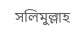সলিমুল্লাহ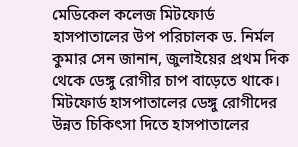মেডিকেল কলেজ মিটফোর্ড হাসপাতালের উপ পরিচালক ড. নির্মল কুমার সেন জানান, জুলাইয়ের প্রথম দিক থেকে ডেঙ্গু রোগীর চাপ বাড়েতে থাকে। মিটফোর্ড হাসপাতালের ডেঙ্গু রোগীদের উন্নত চিকিৎসা দিতে হাসপাতালের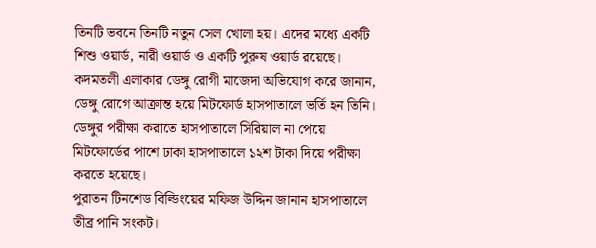তিনটি ভবনে তিনটি নতুন সেল খোলা হয়। এদের মধ্যে একটি শিশু ওয়ার্ড, নারী ওয়ার্ড ও একটি পুরুষ ওয়ার্ড রয়েছে।
কদমতলী এলাকার ডেঙ্গু রোগী মাজেদা অভিযোগ করে জানান, ডেঙ্গু রোগে আক্রান্ত হয়ে মিটফোর্ড হাসপাতালে ভর্তি হন তিনি। ডেঙ্গুর পরীক্ষা করাতে হাসপাতালে সিরিয়াল না পেয়ে মিটফোর্ডের পাশে ঢাকা হাসপাতালে ১২শ টাকা দিয়ে পরীক্ষা করতে হয়েছে।
পুরাতন টিনশেড বিল্ডিংয়ের মফিজ উদ্দিন জানান হাসপাতালে তীব্র পানি সংকট।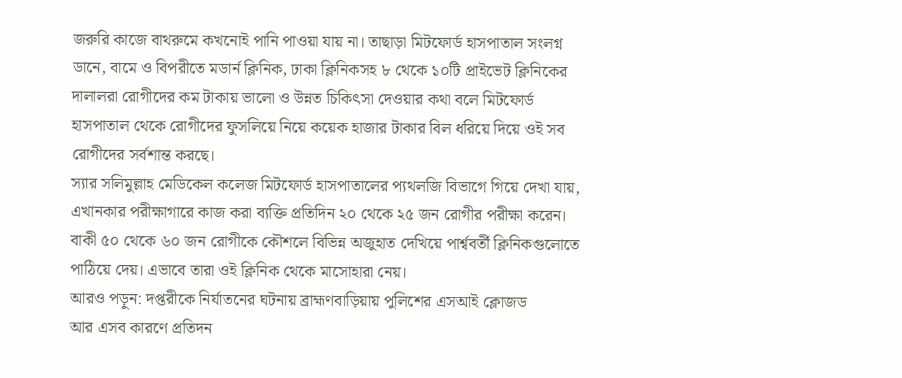জরুরি কাজে বাথরুমে কখনোই পানি পাওয়া যায় না। তাছাড়া মিটফোর্ড হাসপাতাল সংলগ্ন ডানে, বামে ও বিপরীতে মডার্ন ক্লিনিক, ঢাকা ক্লিনিকসহ ৮ থেকে ১০টি প্রাইভেট ক্লিনিকের দালালরা রোগীদের কম টাকায় ভালো ও উন্নত চিকিৎসা দেওয়ার কথা বলে মিটফোর্ড হাসপাতাল থেকে রোগীদের ফুসলিয়ে নিয়ে কয়েক হাজার টাকার বিল ধরিয়ে দিয়ে ওই সব রোগীদের সর্বশান্ত করছে।
স্যার সলিমুল্লাহ মেডিকেল কলেজ মিটফোর্ড হাসপাতালের প্যথলজি বিভাগে গিয়ে দেখা যায়, এখানকার পরীক্ষাগারে কাজ করা ব্যক্তি প্রতিদিন ২০ থেকে ২৫ জন রোগীর পরীক্ষা করেন। বাকী ৫০ থেকে ৬০ জন রোগীকে কৌশলে বিভিন্ন অজুহাত দেখিয়ে পার্শ্ববর্তী ক্লিনিকগুলোতে পাঠিয়ে দেয়। এভাবে তারা ওই ক্লিনিক থেকে মাসোহারা নেয়।
আরও পড়ুন: দপ্তরীকে নির্যাতনের ঘটনায় ব্রাহ্মণবাড়িয়ায় পুলিশের এসআই ক্লোজড
আর এসব কারণে প্রতিদন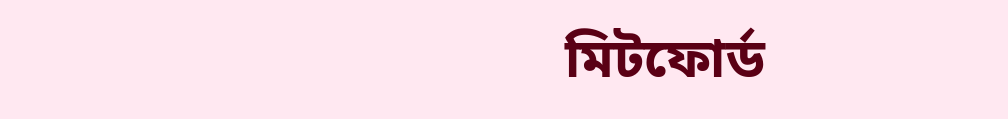মিটফোর্ড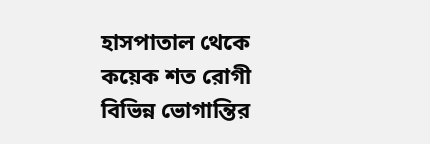হাসপাতাল থেকে কয়েক শত রোগী বিভিন্ন ভোগান্তির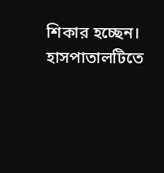শিকার হচ্ছেন। হাসপাতালটিতে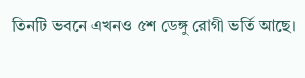তিনটি ভবনে এখনও ৫শ ডেঙ্গু রোগী ভর্তি আছে।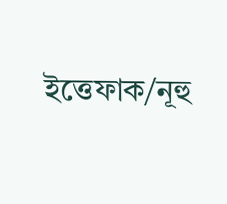ইত্তেফাক/নূহু